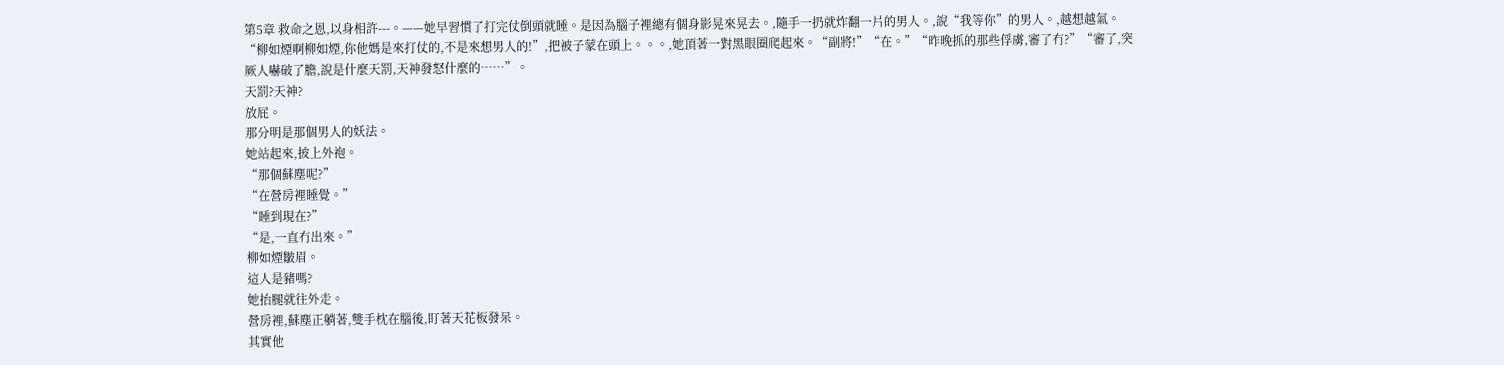第5章 救命之恩,以身相許---。——她早習慣了打完仗倒頭就睡。是因為腦子裡總有個身影晃來晃去。,隨手一扔就炸翻一片的男人。,說“我等你”的男人。,越想越氣。“柳如煙啊柳如煙,你他媽是來打仗的,不是來想男人的!”,把被子蒙在頭上。。。,她頂著一對黑眼圈爬起來。“副將!”“在。”“昨晚抓的那些俘虜,審了冇?”“審了,突厥人嚇破了膽,說是什麼天罰,天神發怒什麼的……”。
天罰?天神?
放屁。
那分明是那個男人的妖法。
她站起來,披上外袍。
“那個蘇塵呢?”
“在營房裡睡覺。”
“睡到現在?”
“是,一直冇出來。”
柳如煙皺眉。
這人是豬嗎?
她抬腿就往外走。
營房裡,蘇塵正躺著,雙手枕在腦後,盯著天花板發呆。
其實他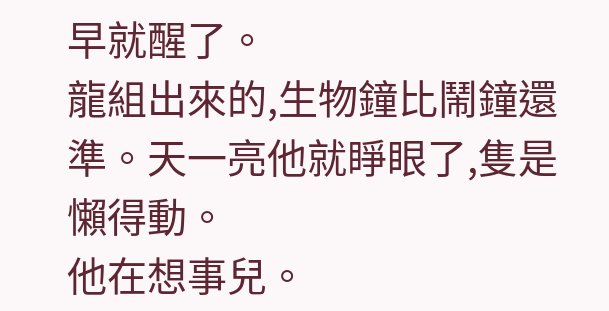早就醒了。
龍組出來的,生物鐘比鬧鐘還準。天一亮他就睜眼了,隻是懶得動。
他在想事兒。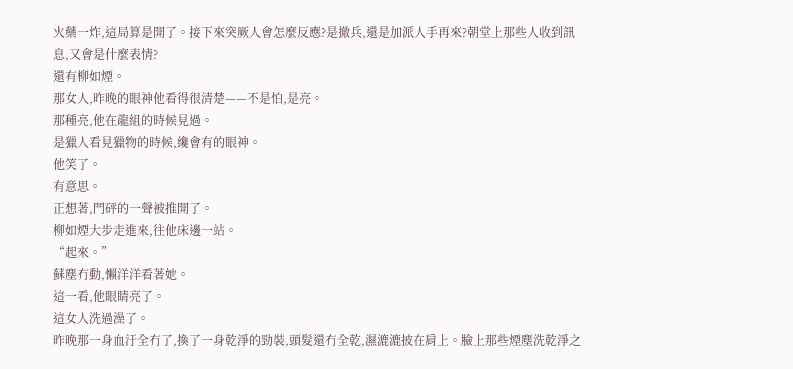火藥一炸,這局算是開了。接下來突厥人會怎麼反應?是撤兵,還是加派人手再來?朝堂上那些人收到訊息,又會是什麼表情?
還有柳如煙。
那女人,昨晚的眼神他看得很清楚——不是怕,是亮。
那種亮,他在龍組的時候見過。
是獵人看見獵物的時候,纔會有的眼神。
他笑了。
有意思。
正想著,門砰的一聲被推開了。
柳如煙大步走進來,往他床邊一站。
“起來。”
蘇塵冇動,懶洋洋看著她。
這一看,他眼睛亮了。
這女人洗過澡了。
昨晚那一身血汙全冇了,換了一身乾淨的勁裝,頭髮還冇全乾,濕漉漉披在肩上。臉上那些煙塵洗乾淨之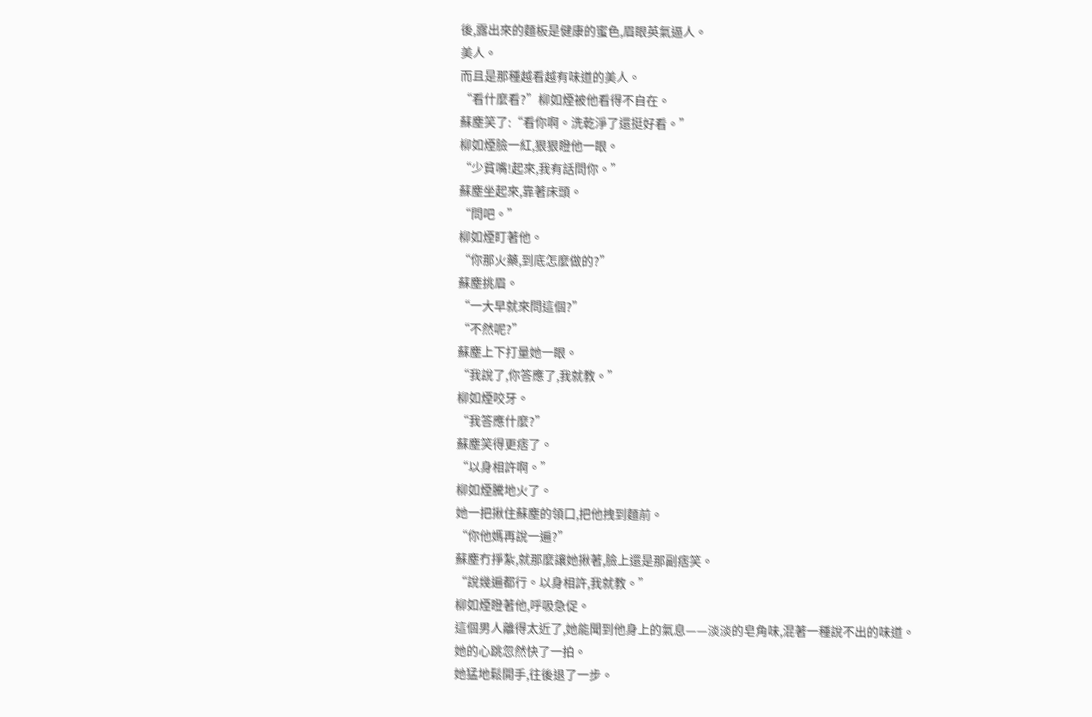後,露出來的麵板是健康的蜜色,眉眼英氣逼人。
美人。
而且是那種越看越有味道的美人。
“看什麼看?”柳如煙被他看得不自在。
蘇塵笑了:“看你啊。洗乾淨了還挺好看。”
柳如煙臉一紅,狠狠瞪他一眼。
“少貧嘴!起來,我有話問你。”
蘇塵坐起來,靠著床頭。
“問吧。”
柳如煙盯著他。
“你那火藥,到底怎麼做的?”
蘇塵挑眉。
“一大早就來問這個?”
“不然呢?”
蘇塵上下打量她一眼。
“我說了,你答應了,我就教。”
柳如煙咬牙。
“我答應什麼?”
蘇塵笑得更痞了。
“以身相許啊。”
柳如煙騰地火了。
她一把揪住蘇塵的領口,把他拽到麵前。
“你他媽再說一遍?”
蘇塵冇掙紮,就那麼讓她揪著,臉上還是那副痞笑。
“說幾遍都行。以身相許,我就教。”
柳如煙瞪著他,呼吸急促。
這個男人離得太近了,她能聞到他身上的氣息——淡淡的皂角味,混著一種說不出的味道。
她的心跳忽然快了一拍。
她猛地鬆開手,往後退了一步。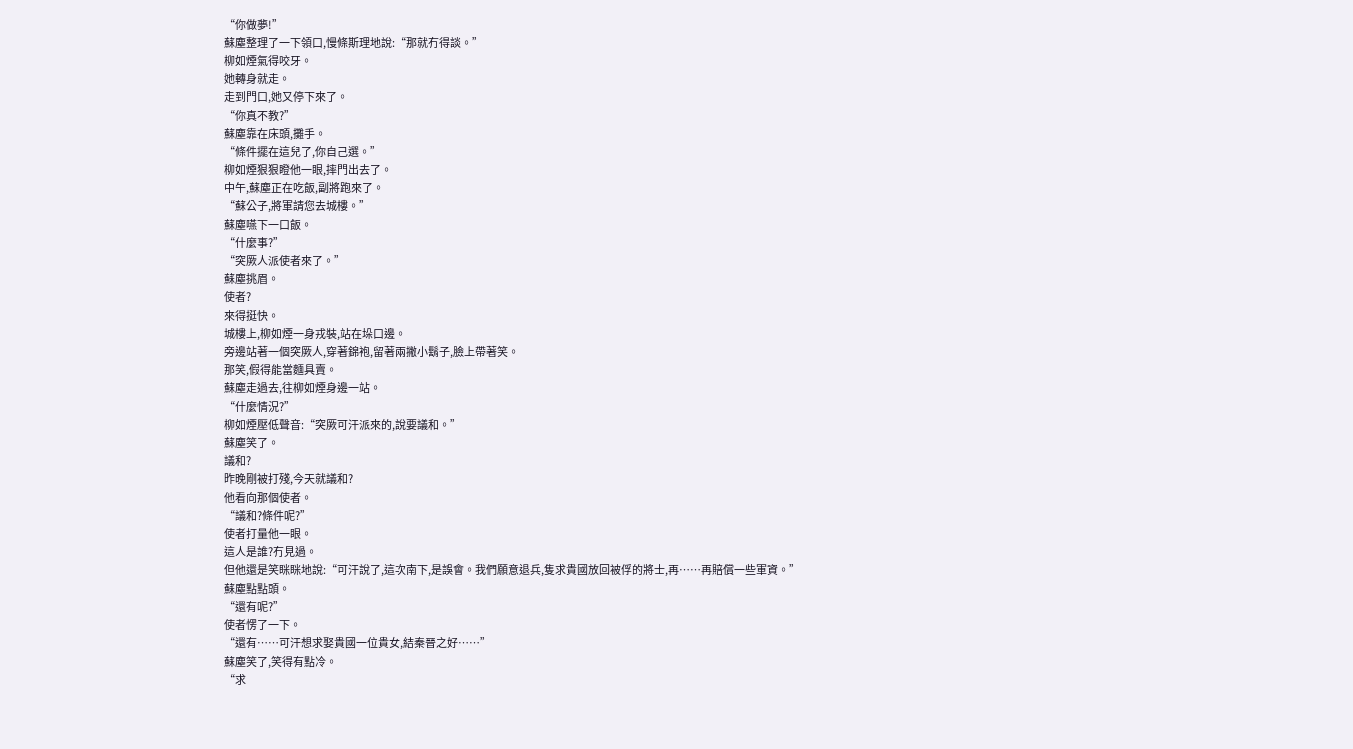“你做夢!”
蘇塵整理了一下領口,慢條斯理地說:“那就冇得談。”
柳如煙氣得咬牙。
她轉身就走。
走到門口,她又停下來了。
“你真不教?”
蘇塵靠在床頭,攤手。
“條件擺在這兒了,你自己選。”
柳如煙狠狠瞪他一眼,摔門出去了。
中午,蘇塵正在吃飯,副將跑來了。
“蘇公子,將軍請您去城樓。”
蘇塵嚥下一口飯。
“什麼事?”
“突厥人派使者來了。”
蘇塵挑眉。
使者?
來得挺快。
城樓上,柳如煙一身戎裝,站在垛口邊。
旁邊站著一個突厥人,穿著錦袍,留著兩撇小鬍子,臉上帶著笑。
那笑,假得能當麵具賣。
蘇塵走過去,往柳如煙身邊一站。
“什麼情況?”
柳如煙壓低聲音:“突厥可汗派來的,說要議和。”
蘇塵笑了。
議和?
昨晚剛被打殘,今天就議和?
他看向那個使者。
“議和?條件呢?”
使者打量他一眼。
這人是誰?冇見過。
但他還是笑眯眯地說:“可汗說了,這次南下,是誤會。我們願意退兵,隻求貴國放回被俘的將士,再……再賠償一些軍資。”
蘇塵點點頭。
“還有呢?”
使者愣了一下。
“還有……可汗想求娶貴國一位貴女,結秦晉之好……”
蘇塵笑了,笑得有點冷。
“求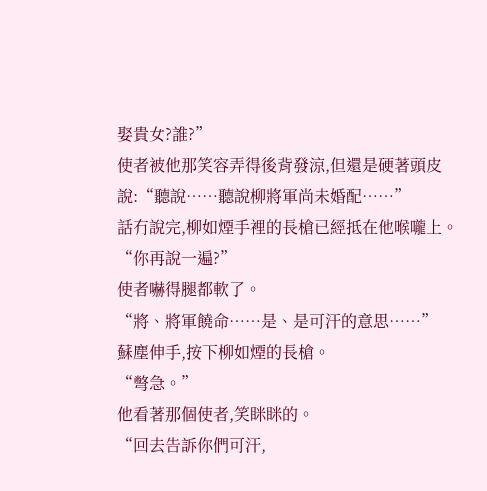娶貴女?誰?”
使者被他那笑容弄得後背發涼,但還是硬著頭皮說:“聽說……聽說柳將軍尚未婚配……”
話冇說完,柳如煙手裡的長槍已經抵在他喉嚨上。
“你再說一遍?”
使者嚇得腿都軟了。
“將、將軍饒命……是、是可汗的意思……”
蘇塵伸手,按下柳如煙的長槍。
“彆急。”
他看著那個使者,笑眯眯的。
“回去告訴你們可汗,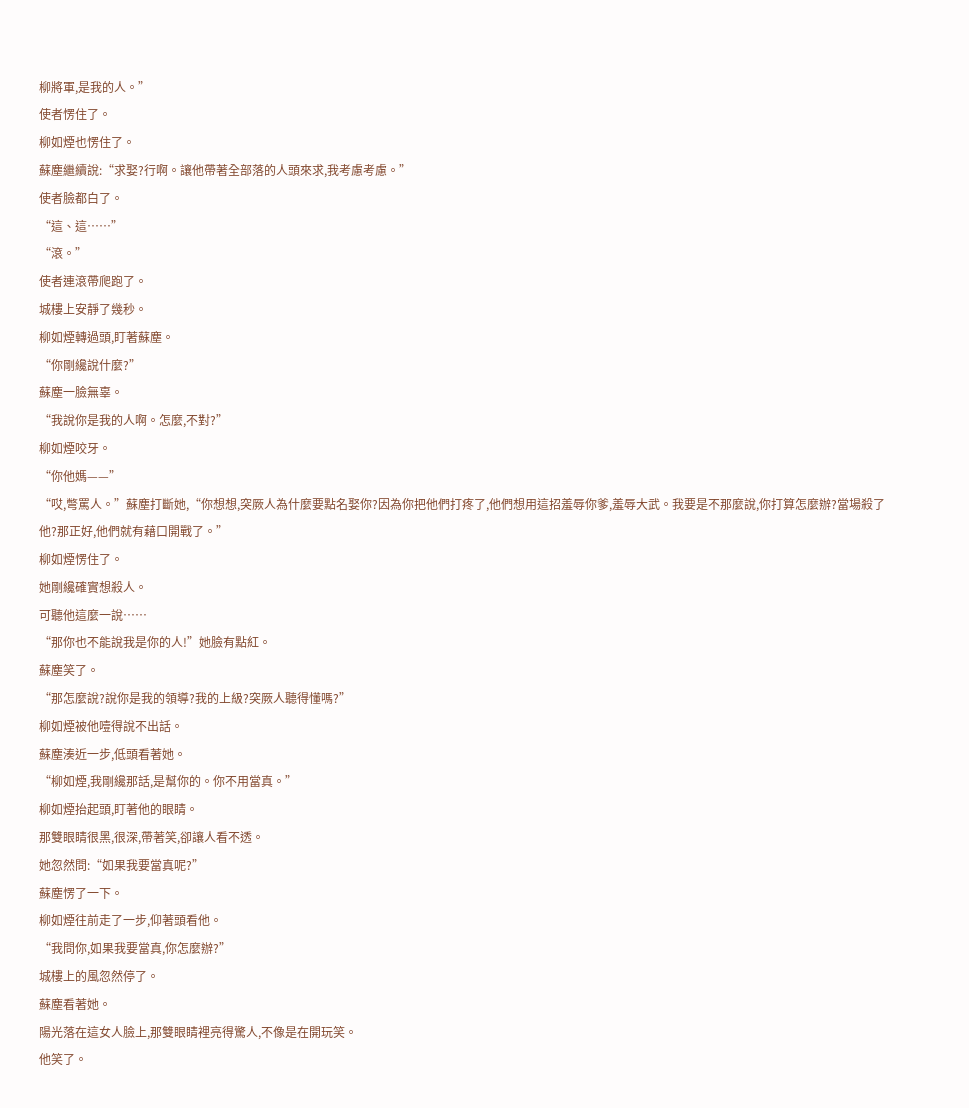柳將軍,是我的人。”
使者愣住了。
柳如煙也愣住了。
蘇塵繼續說:“求娶?行啊。讓他帶著全部落的人頭來求,我考慮考慮。”
使者臉都白了。
“這、這……”
“滾。”
使者連滾帶爬跑了。
城樓上安靜了幾秒。
柳如煙轉過頭,盯著蘇塵。
“你剛纔說什麼?”
蘇塵一臉無辜。
“我說你是我的人啊。怎麼,不對?”
柳如煙咬牙。
“你他媽——”
“哎,彆罵人。”蘇塵打斷她,“你想想,突厥人為什麼要點名娶你?因為你把他們打疼了,他們想用這招羞辱你爹,羞辱大武。我要是不那麼說,你打算怎麼辦?當場殺了他?那正好,他們就有藉口開戰了。”
柳如煙愣住了。
她剛纔確實想殺人。
可聽他這麼一說……
“那你也不能說我是你的人!”她臉有點紅。
蘇塵笑了。
“那怎麼說?說你是我的領導?我的上級?突厥人聽得懂嗎?”
柳如煙被他噎得說不出話。
蘇塵湊近一步,低頭看著她。
“柳如煙,我剛纔那話,是幫你的。你不用當真。”
柳如煙抬起頭,盯著他的眼睛。
那雙眼睛很黑,很深,帶著笑,卻讓人看不透。
她忽然問:“如果我要當真呢?”
蘇塵愣了一下。
柳如煙往前走了一步,仰著頭看他。
“我問你,如果我要當真,你怎麼辦?”
城樓上的風忽然停了。
蘇塵看著她。
陽光落在這女人臉上,那雙眼睛裡亮得驚人,不像是在開玩笑。
他笑了。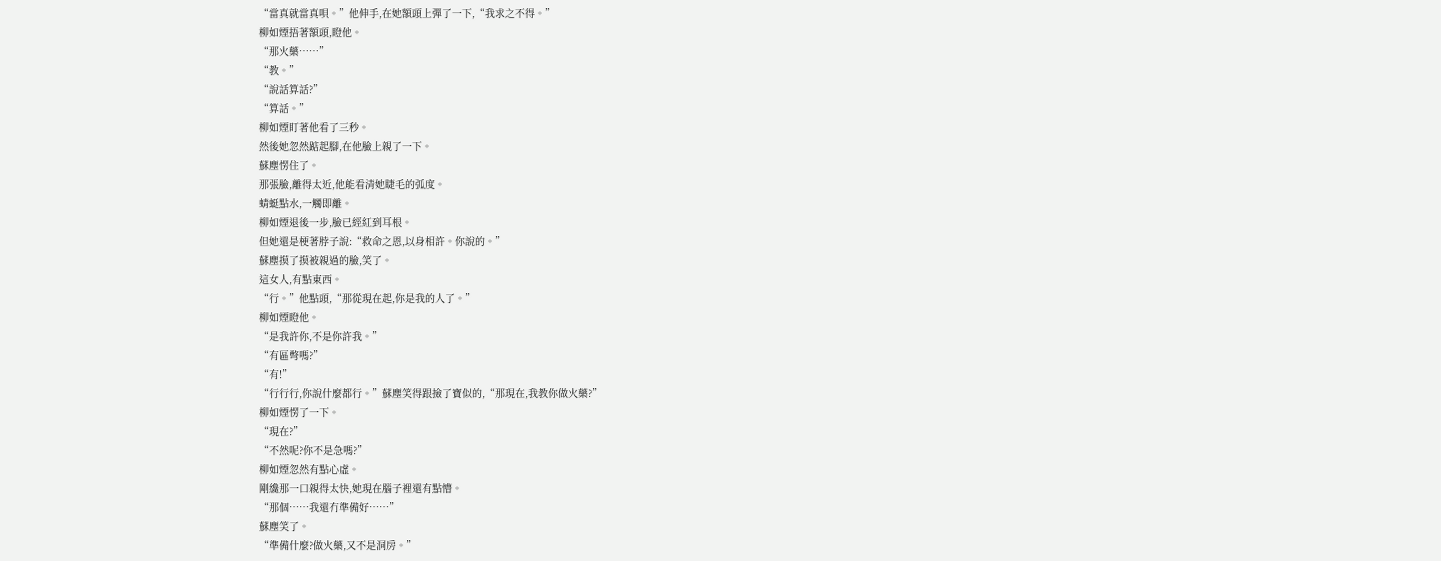“當真就當真唄。”他伸手,在她額頭上彈了一下,“我求之不得。”
柳如煙捂著額頭,瞪他。
“那火藥……”
“教。”
“說話算話?”
“算話。”
柳如煙盯著他看了三秒。
然後她忽然踮起腳,在他臉上親了一下。
蘇塵愣住了。
那張臉,離得太近,他能看清她睫毛的弧度。
蜻蜓點水,一觸即離。
柳如煙退後一步,臉已經紅到耳根。
但她還是梗著脖子說:“救命之恩,以身相許。你說的。”
蘇塵摸了摸被親過的臉,笑了。
這女人,有點東西。
“行。”他點頭,“那從現在起,你是我的人了。”
柳如煙瞪他。
“是我許你,不是你許我。”
“有區彆嗎?”
“有!”
“行行行,你說什麼都行。”蘇塵笑得跟撿了寶似的,“那現在,我教你做火藥?”
柳如煙愣了一下。
“現在?”
“不然呢?你不是急嗎?”
柳如煙忽然有點心虛。
剛纔那一口親得太快,她現在腦子裡還有點懵。
“那個……我還冇準備好……”
蘇塵笑了。
“準備什麼?做火藥,又不是洞房。”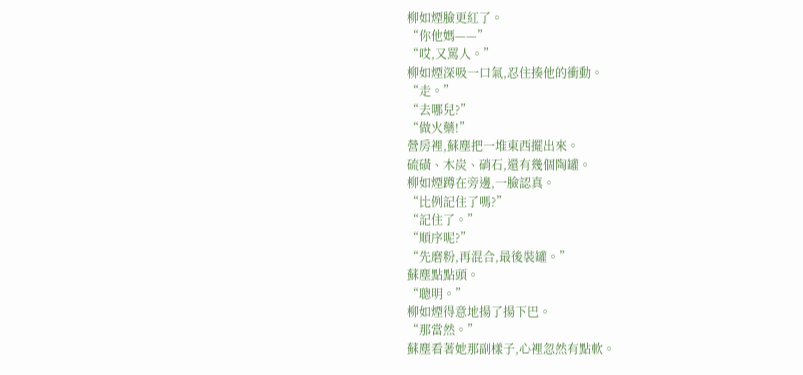柳如煙臉更紅了。
“你他媽——”
“哎,又罵人。”
柳如煙深吸一口氣,忍住揍他的衝動。
“走。”
“去哪兒?”
“做火藥!”
營房裡,蘇塵把一堆東西擺出來。
硫磺、木炭、硝石,還有幾個陶罐。
柳如煙蹲在旁邊,一臉認真。
“比例記住了嗎?”
“記住了。”
“順序呢?”
“先磨粉,再混合,最後裝罐。”
蘇塵點點頭。
“聰明。”
柳如煙得意地揚了揚下巴。
“那當然。”
蘇塵看著她那副樣子,心裡忽然有點軟。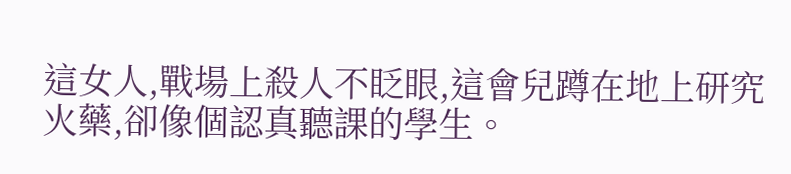這女人,戰場上殺人不眨眼,這會兒蹲在地上研究火藥,卻像個認真聽課的學生。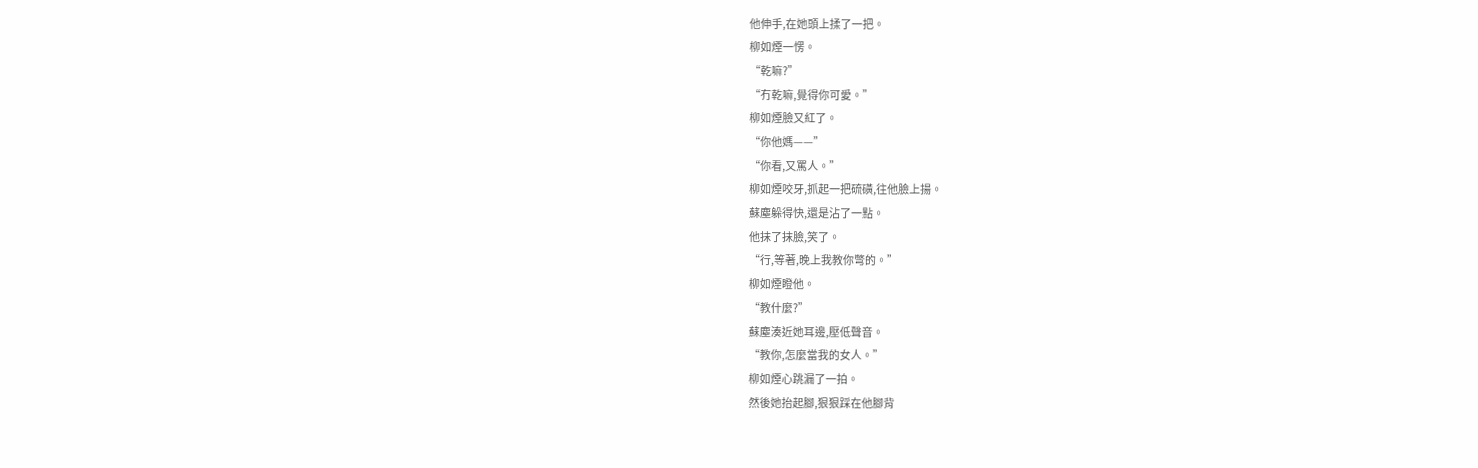他伸手,在她頭上揉了一把。
柳如煙一愣。
“乾嘛?”
“冇乾嘛,覺得你可愛。”
柳如煙臉又紅了。
“你他媽——”
“你看,又罵人。”
柳如煙咬牙,抓起一把硫磺,往他臉上揚。
蘇塵躲得快,還是沾了一點。
他抹了抹臉,笑了。
“行,等著,晚上我教你彆的。”
柳如煙瞪他。
“教什麼?”
蘇塵湊近她耳邊,壓低聲音。
“教你,怎麼當我的女人。”
柳如煙心跳漏了一拍。
然後她抬起腳,狠狠踩在他腳背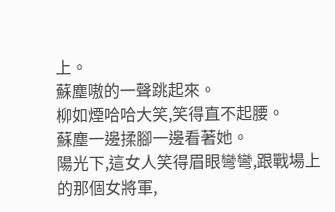上。
蘇塵嗷的一聲跳起來。
柳如煙哈哈大笑,笑得直不起腰。
蘇塵一邊揉腳一邊看著她。
陽光下,這女人笑得眉眼彎彎,跟戰場上的那個女將軍,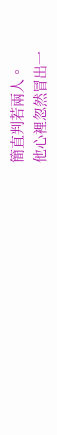簡直判若兩人。
他心裡忽然冒出一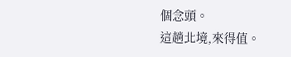個念頭。
這趟北境,來得值。